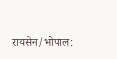रायसेन/भोपाल: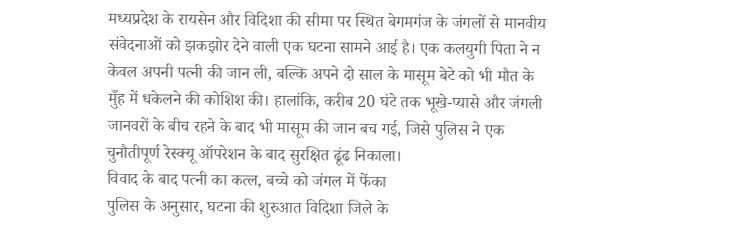मध्यप्रदेश के रायसेन और विदिशा की सीमा पर स्थित बेगमगंज के जंगलों से मानवीय संवेदनाओं को झकझोर देने वाली एक घटना सामने आई है। एक कलयुगी पिता ने न केवल अपनी पत्नी की जान ली, बल्कि अपने दो साल के मासूम बेटे को भी मौत के मुँह में धकेलने की कोशिश की। हालांकि, करीब 20 घंटे तक भूखे-प्यासे और जंगली जानवरों के बीच रहने के बाद भी मासूम की जान बच गई, जिसे पुलिस ने एक चुनौतीपूर्ण रेस्क्यू ऑपरेशन के बाद सुरक्षित ढूंढ निकाला।
विवाद के बाद पत्नी का कत्ल, बच्चे को जंगल में फेंका
पुलिस के अनुसार, घटना की शुरुआत विदिशा जिले के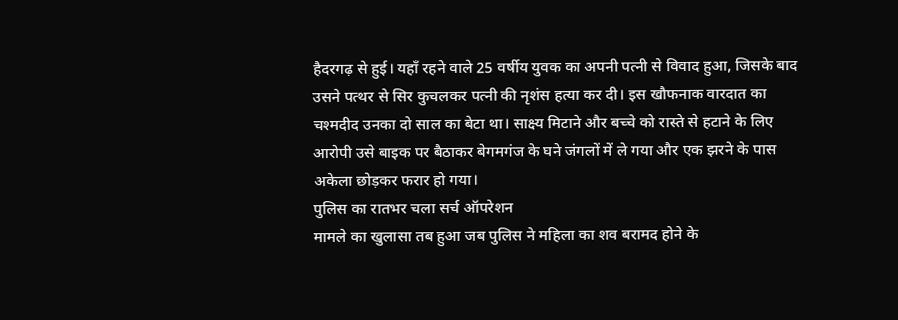हैदरगढ़ से हुई। यहाँ रहने वाले 25 वर्षीय युवक का अपनी पत्नी से विवाद हुआ, जिसके बाद उसने पत्थर से सिर कुचलकर पत्नी की नृशंस हत्या कर दी। इस खौफनाक वारदात का चश्मदीद उनका दो साल का बेटा था। साक्ष्य मिटाने और बच्चे को रास्ते से हटाने के लिए आरोपी उसे बाइक पर बैठाकर बेगमगंज के घने जंगलों में ले गया और एक झरने के पास अकेला छोड़कर फरार हो गया।
पुलिस का रातभर चला सर्च ऑपरेशन
मामले का खुलासा तब हुआ जब पुलिस ने महिला का शव बरामद होने के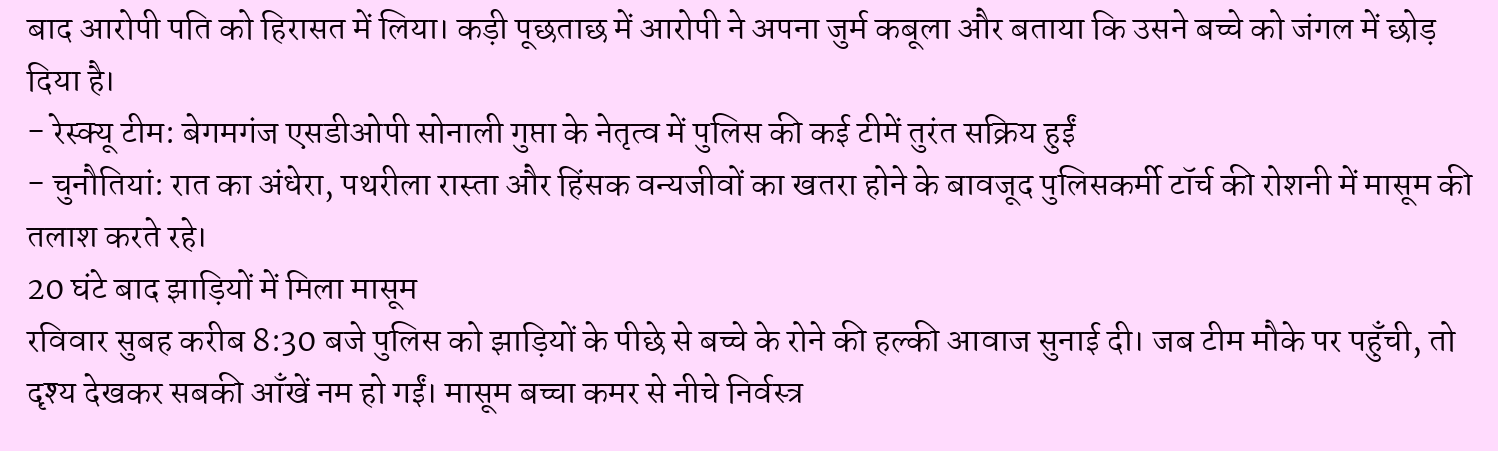बाद आरोपी पति को हिरासत में लिया। कड़ी पूछताछ में आरोपी ने अपना जुर्म कबूला और बताया कि उसने बच्चे को जंगल में छोड़ दिया है।
- रेस्क्यू टीम: बेगमगंज एसडीओपी सोनाली गुप्ता के नेतृत्व में पुलिस की कई टीमें तुरंत सक्रिय हुईं
- चुनौतियां: रात का अंधेरा, पथरीला रास्ता और हिंसक वन्यजीवों का खतरा होने के बावजूद पुलिसकर्मी टॉर्च की रोशनी में मासूम की तलाश करते रहे।
20 घंटे बाद झाड़ियों में मिला मासूम
रविवार सुबह करीब 8:30 बजे पुलिस को झाड़ियों के पीछे से बच्चे के रोने की हल्की आवाज सुनाई दी। जब टीम मौके पर पहुँची, तो दृश्य देखकर सबकी आँखें नम हो गईं। मासूम बच्चा कमर से नीचे निर्वस्त्र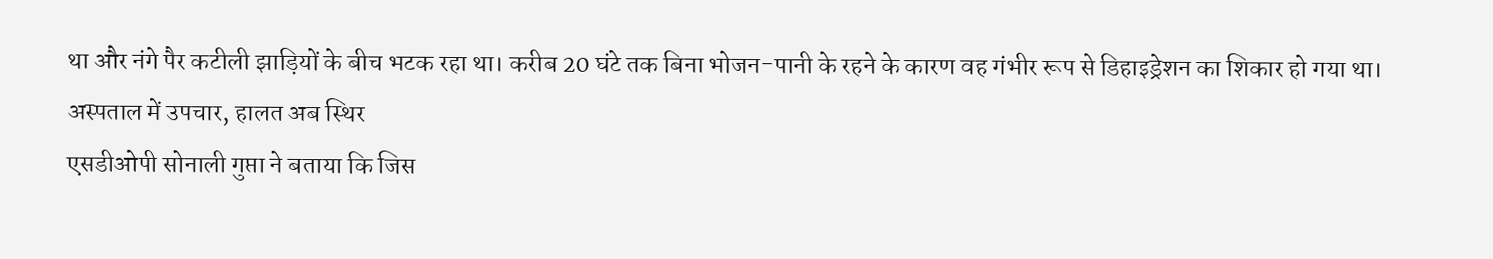था और नंगे पैर कटीली झाड़ियों के बीच भटक रहा था। करीब 20 घंटे तक बिना भोजन-पानी के रहने के कारण वह गंभीर रूप से डिहाइड्रेशन का शिकार हो गया था।
अस्पताल में उपचार, हालत अब स्थिर
एसडीओपी सोनाली गुप्ता ने बताया कि जिस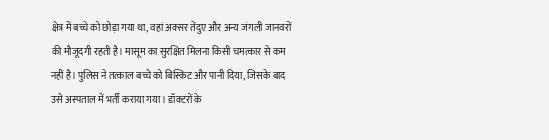क्षेत्र में बच्चे को छोड़ा गया था, वहां अक्सर तेंदुए और अन्य जंगली जानवरों की मौजूदगी रहती है। मासूम का सुरक्षित मिलना किसी चमत्कार से कम नहीं है। पुलिस ने तत्काल बच्चे को बिस्किट और पानी दिया, जिसके बाद उसे अस्पताल में भर्ती कराया गया। डॉक्टरों के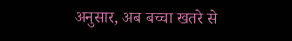अनुसार, अब बच्चा खतरे से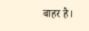बाहर है।